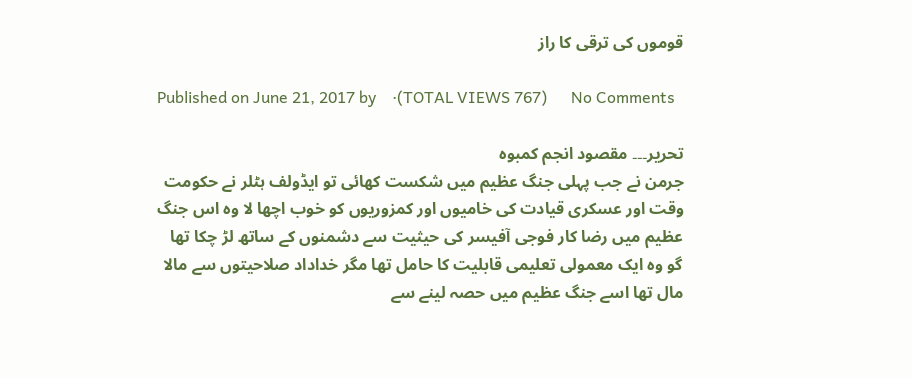قوموں کی ترقی کا راز

Published on June 21, 2017 by    ·(TOTAL VIEWS 767)      No Comments

تحریر۔۔۔ مقصود انجم کمبوہ
جرمن نے جب پہلی جنگ عظیم میں شکست کھائی تو ایڈولف ہٹلر نے حکومت وقت اور عسکری قیادت کی خامیوں اور کمزوریوں کو خوب اچھا لا وہ اس جنگ عظیم میں رضا کار فوجی آفیسر کی حیثیت سے دشمنوں کے ساتھ لڑ چکا تھا گو وہ ایک معمولی تعلیمی قابلیت کا حامل تھا مگر خداداد صلاحیتوں سے مالا مال تھا اسے جنگ عظیم میں حصہ لینے سے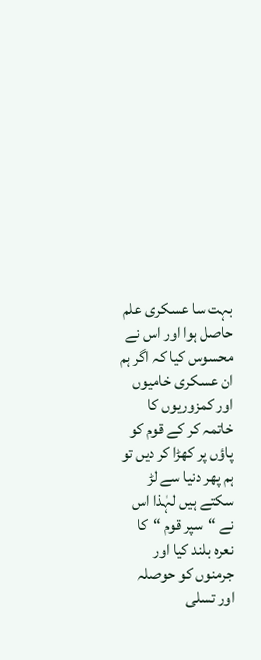بہت سا عسکری علم حاصل ہوا اور اس نے محسوس کیا کہ اگر ہم ان عسکری خامیوں اور کمزوریوں کا خاتمہ کر کے قوم کو پاؤں پر کھڑا کر دیں تو ہم پھر دنیا سے لڑ سکتے ہیں لہٰذا اس نے “سپر قوم “کا نعرہ بلند کیا اور جرمنوں کو حوصلہ اور تسلی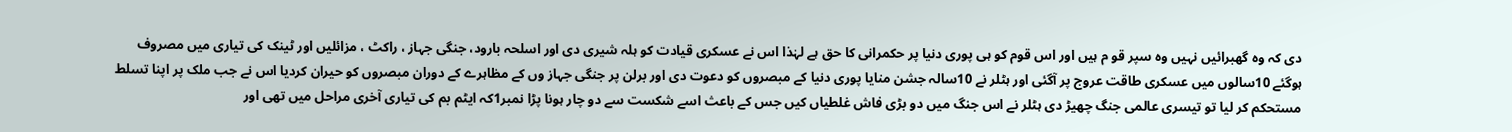دی کہ وہ گھبرائیں نہیں وہ سپر قو م ہیں اور اس قوم کو ہی پوری دنیا پر حکمرانی کا حق ہے لہٰذا اس نے عسکری قیادت کو ہلہ شیری دی اور اسلحہ بارود، جنگی جہاز ، راکٹ ، مزائلیں اور ٹینک کی تیاری میں مصروف ہوگئے 10سالوں میں عسکری طاقت عروج پر آگئی اور ہٹلر نے 10سالہ جشن منایا پوری دنیا کے مبصروں کو دعوت دی اور برلن پر جنگی جہاز وں کے مظاہرے کے دوران مبصروں کو حیران کردیا اس نے جب ملک پر اپنا تسلط مستحکم کر لیا تو تیسری عالمی جنگ چھیڑ دی ہٹلر نے اس جنگ میں دو بڑی فاش غلطیاں کیں جس کے باعث اسے شکست سے دو چار ہونا پڑا نمبر1کہ ایٹم بم کی تیاری آخری مراحل میں تھی اور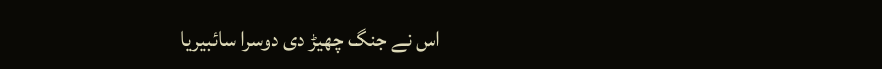اس نے جنگ چھیڑ دی دوسرا سائبیریا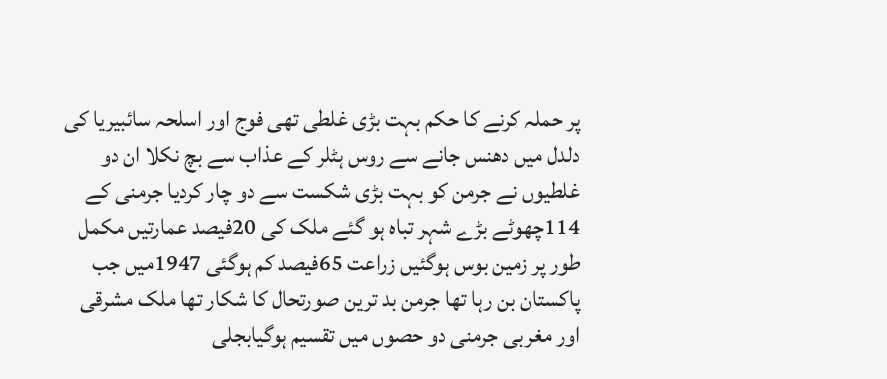پر حملہ کرنے کا حکم بہت بڑی غلطی تھی فوج اور اسلحہ سائبیریا کی دلدل میں دھنس جانے سے روس ہٹلر کے عذاب سے بچ نکلا ان دو غلطیوں نے جرمن کو بہت بڑی شکست سے دو چار کردیا جرمنی کے 114چھوٹے بڑے شہر تباہ ہو گئے ملک کی 20فیصد عمارتیں مکمل طور پر زمین بوس ہوگئیں زراعت 65فیصد کم ہوگئی 1947میں جب پاکستان بن رہا تھا جرمن بد ترین صورتحال کا شکار تھا ملک مشرقی اور مغربی جرمنی دو حصوں میں تقسیم ہوگیابجلی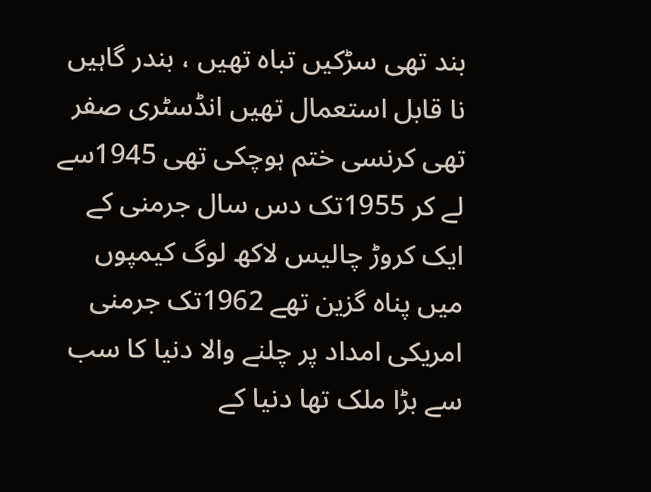بند تھی سڑکیں تباہ تھیں ، بندر گاہیں نا قابل استعمال تھیں انڈسٹری صفر تھی کرنسی ختم ہوچکی تھی 1945سے لے کر 1955تک دس سال جرمنی کے ایک کروڑ چالیس لاکھ لوگ کیمپوں میں پناہ گزین تھے 1962تک جرمنی امریکی امداد پر چلنے والا دنیا کا سب سے بڑا ملک تھا دنیا کے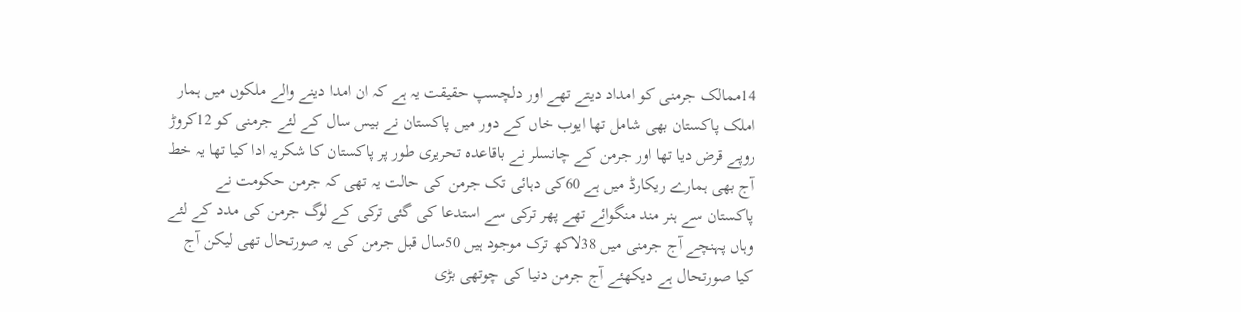14ممالک جرمنی کو امداد دیتے تھے اور دلچسپ حقیقت یہ ہے کہ ان امدا دینے والے ملکوں میں ہمار املک پاکستان بھی شامل تھا ایوب خاں کے دور میں پاکستان نے بیس سال کے لئے جرمنی کو 12کروڑ روپے قرض دیا تھا اور جرمن کے چانسلر نے باقاعدہ تحریری طور پر پاکستان کا شکریہ ادا کیا تھا یہ خط آج بھی ہمارے ریکارڈ میں ہے 60کی دہائی تک جرمن کی حالت یہ تھی کہ جرمن حکومت نے پاکستان سے ہنر مند منگوائے تھے پھر ترکی سے استدعا کی گئی ترکی کے لوگ جرمن کی مدد کے لئے وہاں پہنچے آج جرمنی میں 38لاکھ ترک موجود ہیں 50سال قبل جرمن کی یہ صورتحال تھی لیکن آج کیا صورتحال ہے دیکھئے آج جرمن دنیا کی چوتھی بڑی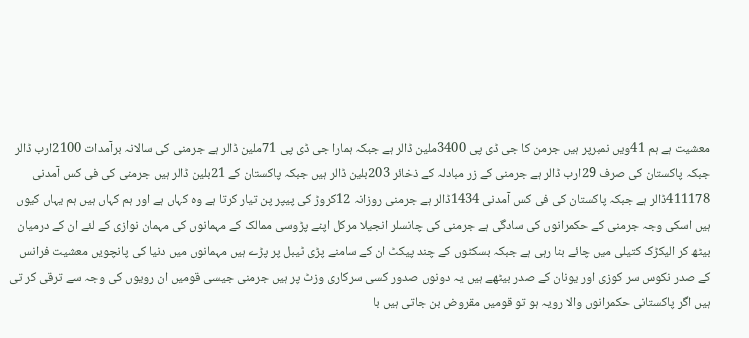معشیت ہے ہم 41ویں نمبرپر ہیں جرمن کا جی ڈی پی 3400ملین ڈالر ہے جبکہ ہمارا جی ڈی پی 71ملین ڈالر ہے جرمنی کی سالانہ برآمدات 2100ارب ڈالر جبکہ پاکستان کی صرف 29ارب ڈالر ہے جرمنی کے زر مبادلہ کے ذخائر 203بلین ڈالر ہیں جبکہ پاکستان کے 21بلین ڈالر ہیں جرمنی کی فی کس آمدنی 411178ڈالر ہے جبکہ پاکستان کی فی کس آمدنی 1434ڈالر ہے جرمنی روزانہ 12کروڑ کی پیپر پن تیار کرتا ہے وہ کہاں ہے اور ہم کہاں ہیں ہم یہاں کیوں ہیں اسکی وجہ جرمنی کے حکمرانوں کی سادگی ہے جرمنی کی چانسلر انجیلا مرکل اپنے پڑوسی ممالک کے مہمانوں کی مہمان نوازی کے لئے ان کے درمیان بیٹھ کر الیکڑک کتیلی میں چائے بنا رہی ہے جبکہ بسکٹوں کے چند پیکٹ ان کے سامنے پڑی ٹیبل پر پڑے ہیں مہمانوں میں دنیا کی پانچویں معشیت فرانس کے صدر نکوس سر کوزی اور یونان کے صدر بیٹھے ہیں یہ دونوں صدور کسی سرکاری وزٹ پر ہیں جرمنی جیسی قومیں ان رویوں کی وجہ سے ترقی کر تی ہیں اگر پاکستانی حکمرانوں والا رویہ ہو تو قومیں مقروض بن جاتی ہیں با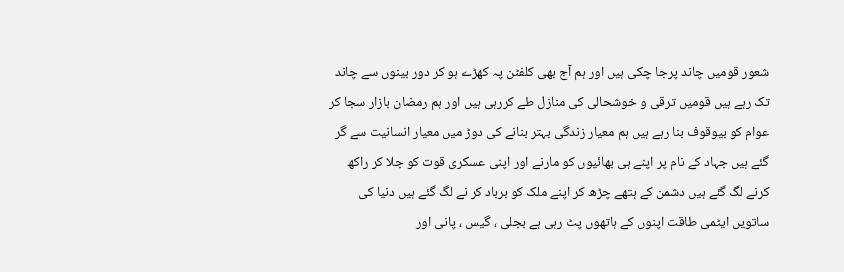شعور قومیں چاند پرجا چکی ہیں اور ہم آج بھی کلفٹن پہ کھڑے ہو کر دور بینوں سے چاند تک رہے ہیں قومیں ترقی و خوشحالی کی منازل طے کررہی ہیں اور ہم رمضان بازار سجا کر عوام کو بیوقوف بنا رہے ہیں ہم معیار زندگی بہتر بنانے کی دوڑ میں معیار انسانیت سے گر گئے ہیں جہاد کے نام پر اپنے ہی بھائیوں کو مارنے اور اپنی عسکری قوت کو جلا کر راکھ کرنے لگ گئے ہیں دشمن کے ہتھے چڑھ کر اپنے ملک کو برباد کر نے لگ گئے ہیں دنیا کی ساتویں ایٹمی طاقت اپنوں کے ہاتھوں پٹ رہی ہے بجلی ، گیس ، پانی اور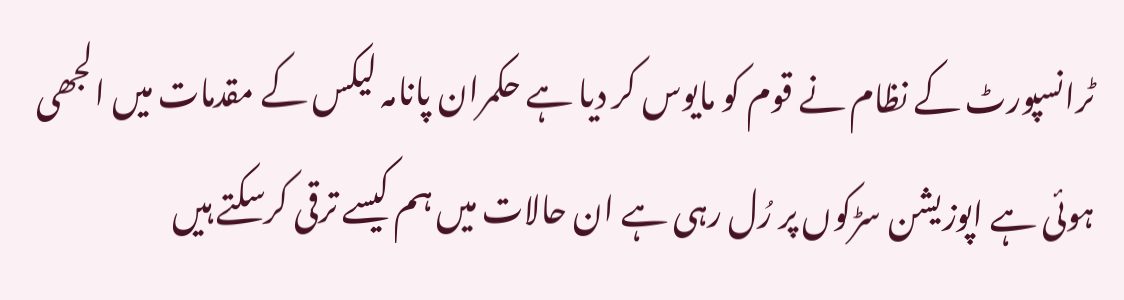ٹرانسپورٹ کے نظام نے قوم کو مایوس کر دیا ہے حکمران پانامہ لیکس کے مقدمات میں الجھی ہوئی ہے اپوزیشن سڑکوں پر رُل رہی ہے ان حالات میں ہم کیسے ترقی کرسکتے ہیں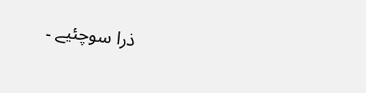ذرا سوچئیے ۔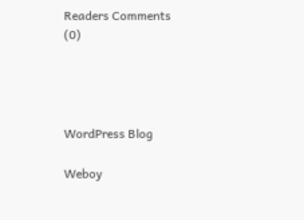Readers Comments (0)




WordPress Blog

Weboy